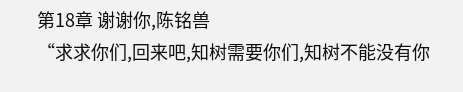第18章 谢谢你,陈铭兽
“求求你们,回来吧,知树需要你们,知树不能没有你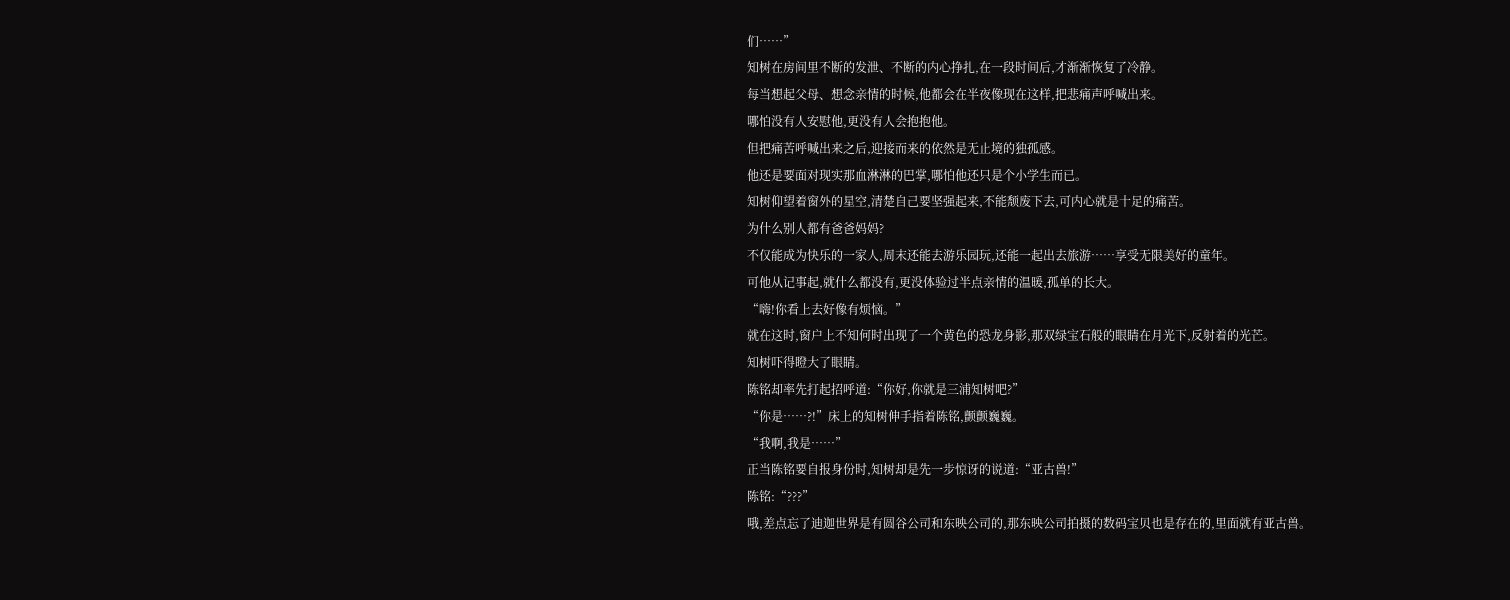们……”
知树在房间里不断的发泄、不断的内心挣扎,在一段时间后,才渐渐恢复了冷静。
每当想起父母、想念亲情的时候,他都会在半夜像现在这样,把悲痛声呼喊出来。
哪怕没有人安慰他,更没有人会抱抱他。
但把痛苦呼喊出来之后,迎接而来的依然是无止境的独孤感。
他还是要面对现实那血淋淋的巴掌,哪怕他还只是个小学生而已。
知树仰望着窗外的星空,清楚自己要坚强起来,不能颓废下去,可内心就是十足的痛苦。
为什么别人都有爸爸妈妈?
不仅能成为快乐的一家人,周末还能去游乐园玩,还能一起出去旅游……享受无限美好的童年。
可他从记事起,就什么都没有,更没体验过半点亲情的温暖,孤单的长大。
“嗨!你看上去好像有烦恼。”
就在这时,窗户上不知何时出现了一个黄色的恐龙身影,那双绿宝石般的眼睛在月光下,反射着的光芒。
知树吓得瞪大了眼睛。
陈铭却率先打起招呼道:“你好,你就是三浦知树吧?”
“你是……?!”床上的知树伸手指着陈铭,颤颤巍巍。
“我啊,我是……”
正当陈铭要自报身份时,知树却是先一步惊讶的说道:“亚古兽!”
陈铭:“???”
哦,差点忘了迪迦世界是有圆谷公司和东映公司的,那东映公司拍摄的数码宝贝也是存在的,里面就有亚古兽。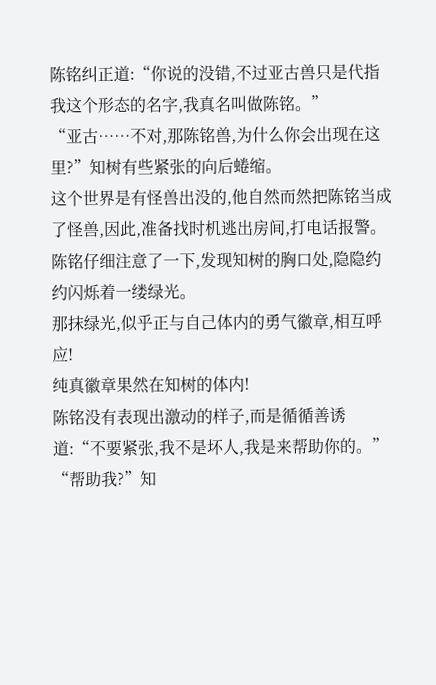陈铭纠正道:“你说的没错,不过亚古兽只是代指我这个形态的名字,我真名叫做陈铭。”
“亚古……不对,那陈铭兽,为什么你会出现在这里?”知树有些紧张的向后蜷缩。
这个世界是有怪兽出没的,他自然而然把陈铭当成了怪兽,因此,准备找时机逃出房间,打电话报警。
陈铭仔细注意了一下,发现知树的胸口处,隐隐约约闪烁着一缕绿光。
那抹绿光,似乎正与自己体内的勇气徽章,相互呼应!
纯真徽章果然在知树的体内!
陈铭没有表现出激动的样子,而是循循善诱道:“不要紧张,我不是坏人,我是来帮助你的。”
“帮助我?”知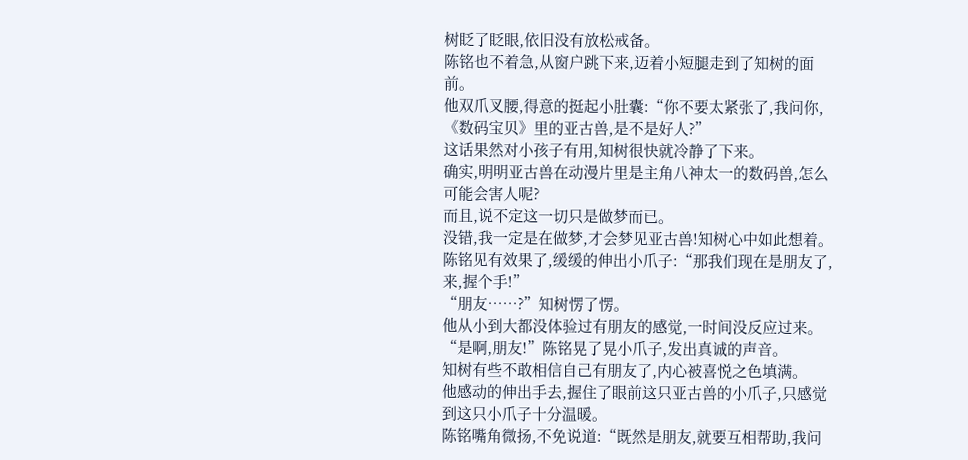树眨了眨眼,依旧没有放松戒备。
陈铭也不着急,从窗户跳下来,迈着小短腿走到了知树的面前。
他双爪叉腰,得意的挺起小肚囊:“你不要太紧张了,我问你,《数码宝贝》里的亚古兽,是不是好人?”
这话果然对小孩子有用,知树很快就冷静了下来。
确实,明明亚古兽在动漫片里是主角八神太一的数码兽,怎么可能会害人呢?
而且,说不定这一切只是做梦而已。
没错,我一定是在做梦,才会梦见亚古兽!知树心中如此想着。
陈铭见有效果了,缓缓的伸出小爪子:“那我们现在是朋友了,来,握个手!”
“朋友……?”知树愣了愣。
他从小到大都没体验过有朋友的感觉,一时间没反应过来。
“是啊,朋友!”陈铭晃了晃小爪子,发出真诚的声音。
知树有些不敢相信自己有朋友了,内心被喜悦之色填满。
他感动的伸出手去,握住了眼前这只亚古兽的小爪子,只感觉到这只小爪子十分温暖。
陈铭嘴角微扬,不免说道:“既然是朋友,就要互相帮助,我问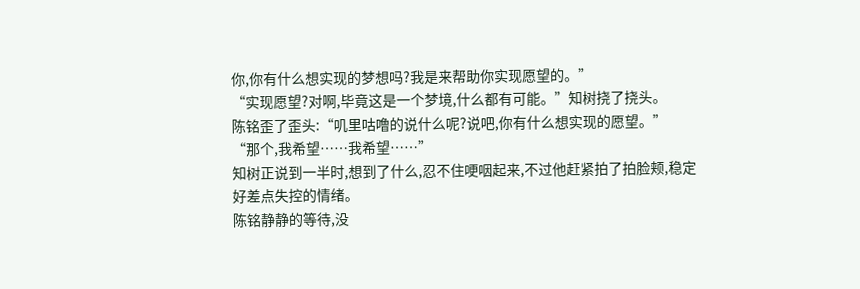你,你有什么想实现的梦想吗?我是来帮助你实现愿望的。”
“实现愿望?对啊,毕竟这是一个梦境,什么都有可能。”知树挠了挠头。
陈铭歪了歪头:“叽里咕噜的说什么呢?说吧,你有什么想实现的愿望。”
“那个,我希望……我希望……”
知树正说到一半时,想到了什么,忍不住哽咽起来,不过他赶紧拍了拍脸颊,稳定好差点失控的情绪。
陈铭静静的等待,没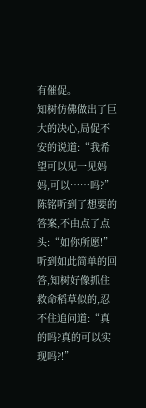有催促。
知树仿佛做出了巨大的决心,局促不安的说道:“我希望可以见一见妈妈,可以……吗?”
陈铭听到了想要的答案,不由点了点头:“如你所愿!”
听到如此简单的回答,知树好像抓住救命稻草似的,忍不住追问道:“真的吗?真的可以实现吗?!”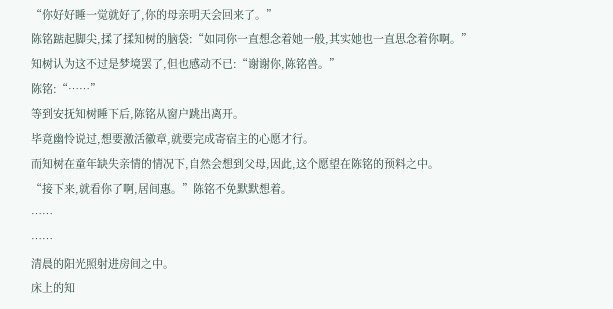“你好好睡一觉就好了,你的母亲明天会回来了。”
陈铭踮起脚尖,揉了揉知树的脑袋:“如同你一直想念着她一般,其实她也一直思念着你啊。”
知树认为这不过是梦境罢了,但也感动不已:“谢谢你,陈铭兽。”
陈铭:“……”
等到安抚知树睡下后,陈铭从窗户跳出离开。
毕竟幽怜说过,想要激活徽章,就要完成寄宿主的心愿才行。
而知树在童年缺失亲情的情况下,自然会想到父母,因此,这个愿望在陈铭的预料之中。
“接下来,就看你了啊,居间惠。”陈铭不免默默想着。
……
……
清晨的阳光照射进房间之中。
床上的知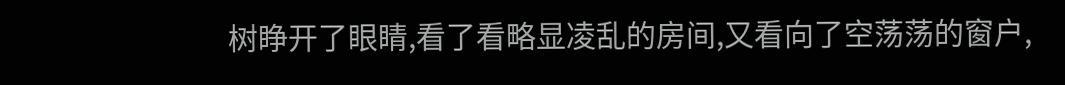树睁开了眼睛,看了看略显凌乱的房间,又看向了空荡荡的窗户,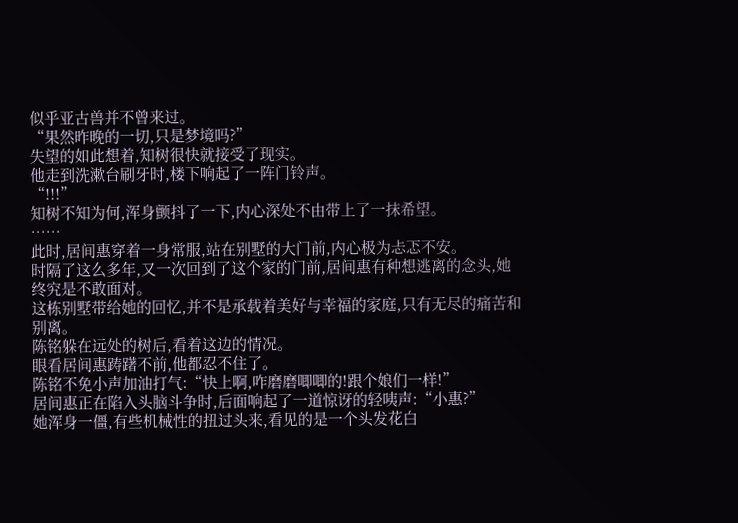似乎亚古兽并不曾来过。
“果然昨晚的一切,只是梦境吗?”
失望的如此想着,知树很快就接受了现实。
他走到洗漱台刷牙时,楼下响起了一阵门铃声。
“!!!”
知树不知为何,浑身颤抖了一下,内心深处不由带上了一抹希望。
……
此时,居间惠穿着一身常服,站在别墅的大门前,内心极为忐忑不安。
时隔了这么多年,又一次回到了这个家的门前,居间惠有种想逃离的念头,她终究是不敢面对。
这栋别墅带给她的回忆,并不是承载着美好与幸福的家庭,只有无尽的痛苦和别离。
陈铭躲在远处的树后,看着这边的情况。
眼看居间惠踌躇不前,他都忍不住了。
陈铭不免小声加油打气:“快上啊,咋磨磨唧唧的!跟个娘们一样!”
居间惠正在陷入头脑斗争时,后面响起了一道惊讶的轻咦声:“小惠?”
她浑身一僵,有些机械性的扭过头来,看见的是一个头发花白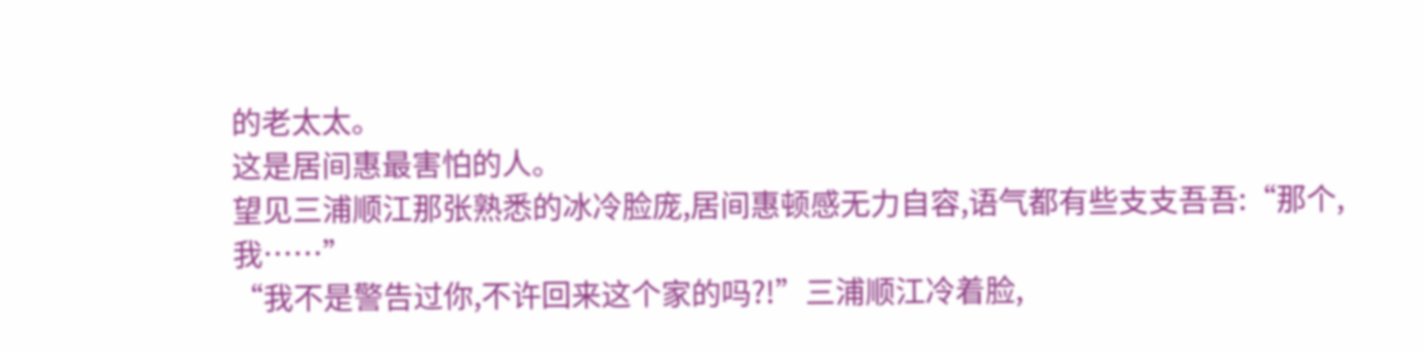的老太太。
这是居间惠最害怕的人。
望见三浦顺江那张熟悉的冰冷脸庞,居间惠顿感无力自容,语气都有些支支吾吾:“那个,我……”
“我不是警告过你,不许回来这个家的吗?!”三浦顺江冷着脸,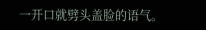一开口就劈头盖脸的语气。